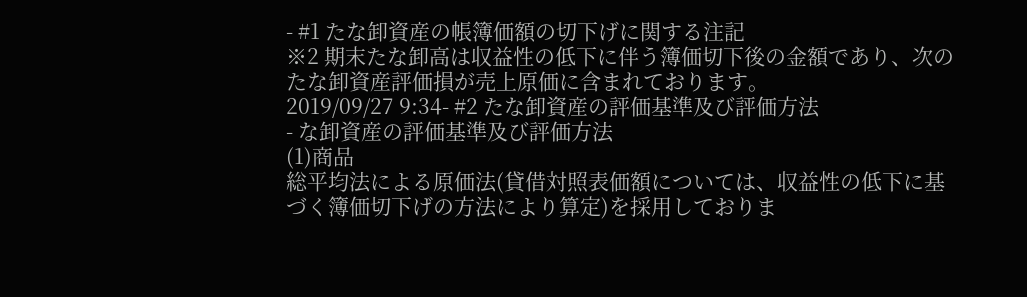- #1 たな卸資産の帳簿価額の切下げに関する注記
※2 期末たな卸高は収益性の低下に伴う簿価切下後の金額であり、次のたな卸資産評価損が売上原価に含まれております。
2019/09/27 9:34- #2 たな卸資産の評価基準及び評価方法
- な卸資産の評価基準及び評価方法
(1)商品
総平均法による原価法(貸借対照表価額については、収益性の低下に基づく簿価切下げの方法により算定)を採用しておりま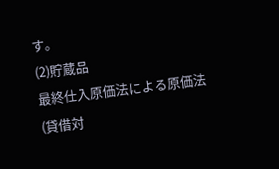す。
(2)貯蔵品
最終仕入原価法による原価法(貸借対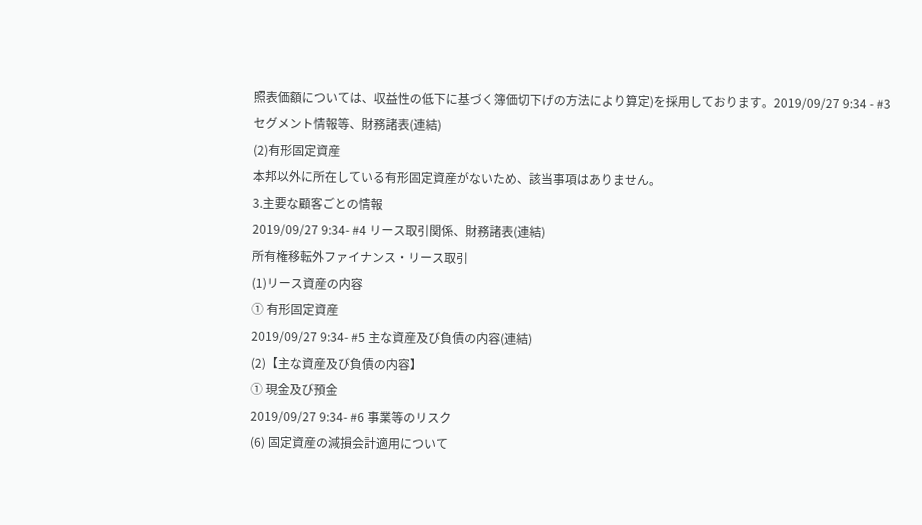照表価額については、収益性の低下に基づく簿価切下げの方法により算定)を採用しております。2019/09/27 9:34 - #3 セグメント情報等、財務諸表(連結)
(2)有形固定資産
本邦以外に所在している有形固定資産がないため、該当事項はありません。
3.主要な顧客ごとの情報
2019/09/27 9:34- #4 リース取引関係、財務諸表(連結)
所有権移転外ファイナンス・リース取引
(1)リース資産の内容
① 有形固定資産
2019/09/27 9:34- #5 主な資産及び負債の内容(連結)
(2)【主な資産及び負債の内容】
① 現金及び預金
2019/09/27 9:34- #6 事業等のリスク
(6) 固定資産の減損会計適用について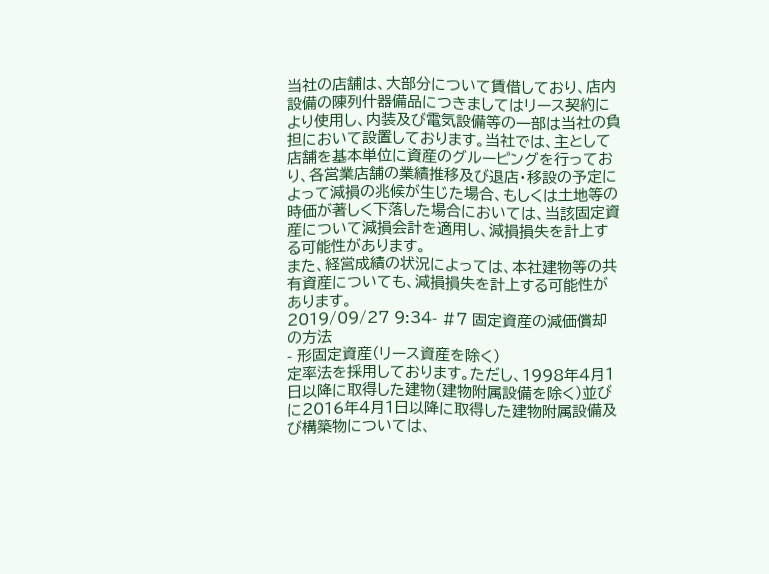当社の店舗は、大部分について賃借しており、店内設備の陳列什器備品につきましてはリース契約により使用し、内装及び電気設備等の一部は当社の負担において設置しております。当社では、主として店舗を基本単位に資産のグルーピングを行っており、各営業店舗の業績推移及び退店・移設の予定によって減損の兆候が生じた場合、もしくは土地等の時価が著しく下落した場合においては、当該固定資産について減損会計を適用し、減損損失を計上する可能性があります。
また、経営成績の状況によっては、本社建物等の共有資産についても、減損損失を計上する可能性があります。
2019/09/27 9:34- #7 固定資産の減価償却の方法
- 形固定資産(リース資産を除く)
定率法を採用しております。ただし、1998年4月1日以降に取得した建物(建物附属設備を除く)並びに2016年4月1日以降に取得した建物附属設備及び構築物については、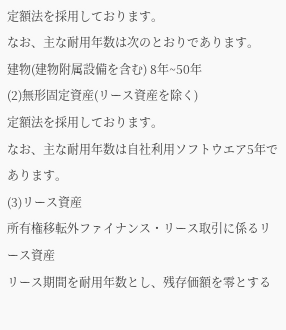定額法を採用しております。
なお、主な耐用年数は次のとおりであります。
建物(建物附属設備を含む) 8年~50年
(2)無形固定資産(リース資産を除く)
定額法を採用しております。
なお、主な耐用年数は自社利用ソフトウエア5年であります。
(3)リース資産
所有権移転外ファイナンス・リース取引に係るリース資産
リース期間を耐用年数とし、残存価額を零とする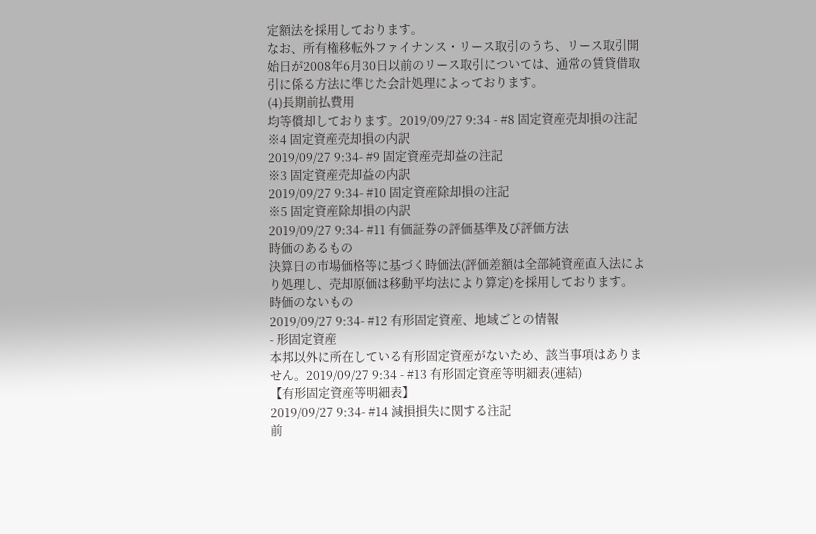定額法を採用しております。
なお、所有権移転外ファイナンス・リース取引のうち、リース取引開始日が2008年6月30日以前のリース取引については、通常の賃貸借取引に係る方法に準じた会計処理によっております。
(4)長期前払費用
均等償却しております。2019/09/27 9:34 - #8 固定資産売却損の注記
※4 固定資産売却損の内訳
2019/09/27 9:34- #9 固定資産売却益の注記
※3 固定資産売却益の内訳
2019/09/27 9:34- #10 固定資産除却損の注記
※5 固定資産除却損の内訳
2019/09/27 9:34- #11 有価証券の評価基準及び評価方法
時価のあるもの
決算日の市場価格等に基づく時価法(評価差額は全部純資産直入法により処理し、売却原価は移動平均法により算定)を採用しております。
時価のないもの
2019/09/27 9:34- #12 有形固定資産、地域ごとの情報
- 形固定資産
本邦以外に所在している有形固定資産がないため、該当事項はありません。2019/09/27 9:34 - #13 有形固定資産等明細表(連結)
【有形固定資産等明細表】
2019/09/27 9:34- #14 減損損失に関する注記
前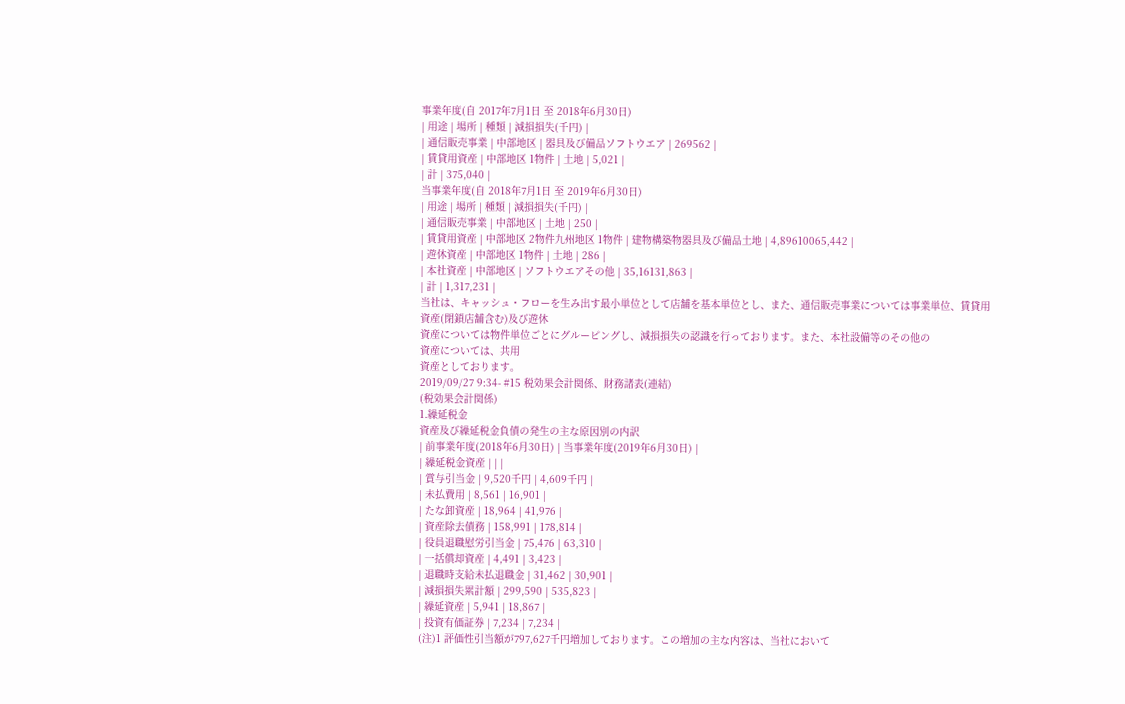事業年度(自 2017年7月1日 至 2018年6月30日)
| 用途 | 場所 | 種類 | 減損損失(千円) |
| 通信販売事業 | 中部地区 | 器具及び備品ソフトウエア | 269562 |
| 賃貸用資産 | 中部地区 1物件 | 土地 | 5,021 |
| 計 | 375,040 |
当事業年度(自 2018年7月1日 至 2019年6月30日)
| 用途 | 場所 | 種類 | 減損損失(千円) |
| 通信販売事業 | 中部地区 | 土地 | 250 |
| 賃貸用資産 | 中部地区 2物件九州地区 1物件 | 建物構築物器具及び備品土地 | 4,89610065,442 |
| 遊休資産 | 中部地区 1物件 | 土地 | 286 |
| 本社資産 | 中部地区 | ソフトウエアその他 | 35,16131,863 |
| 計 | 1,317,231 |
当社は、キャッシュ・フローを生み出す最小単位として店舗を基本単位とし、また、通信販売事業については事業単位、賃貸用
資産(閉鎖店舗含む)及び遊休
資産については物件単位ごとにグルーピングし、減損損失の認識を行っております。また、本社設備等のその他の
資産については、共用
資産としております。
2019/09/27 9:34- #15 税効果会計関係、財務諸表(連結)
(税効果会計関係)
1.繰延税金
資産及び繰延税金負債の発生の主な原因別の内訳
| 前事業年度(2018年6月30日) | 当事業年度(2019年6月30日) |
| 繰延税金資産 | | |
| 賞与引当金 | 9,520千円 | 4,609千円 |
| 未払費用 | 8,561 | 16,901 |
| たな卸資産 | 18,964 | 41,976 |
| 資産除去債務 | 158,991 | 178,814 |
| 役員退職慰労引当金 | 75,476 | 63,310 |
| 一括償却資産 | 4,491 | 3,423 |
| 退職時支給未払退職金 | 31,462 | 30,901 |
| 減損損失累計額 | 299,590 | 535,823 |
| 繰延資産 | 5,941 | 18,867 |
| 投資有価証券 | 7,234 | 7,234 |
(注)1 評価性引当額が797,627千円増加しております。この増加の主な内容は、当社において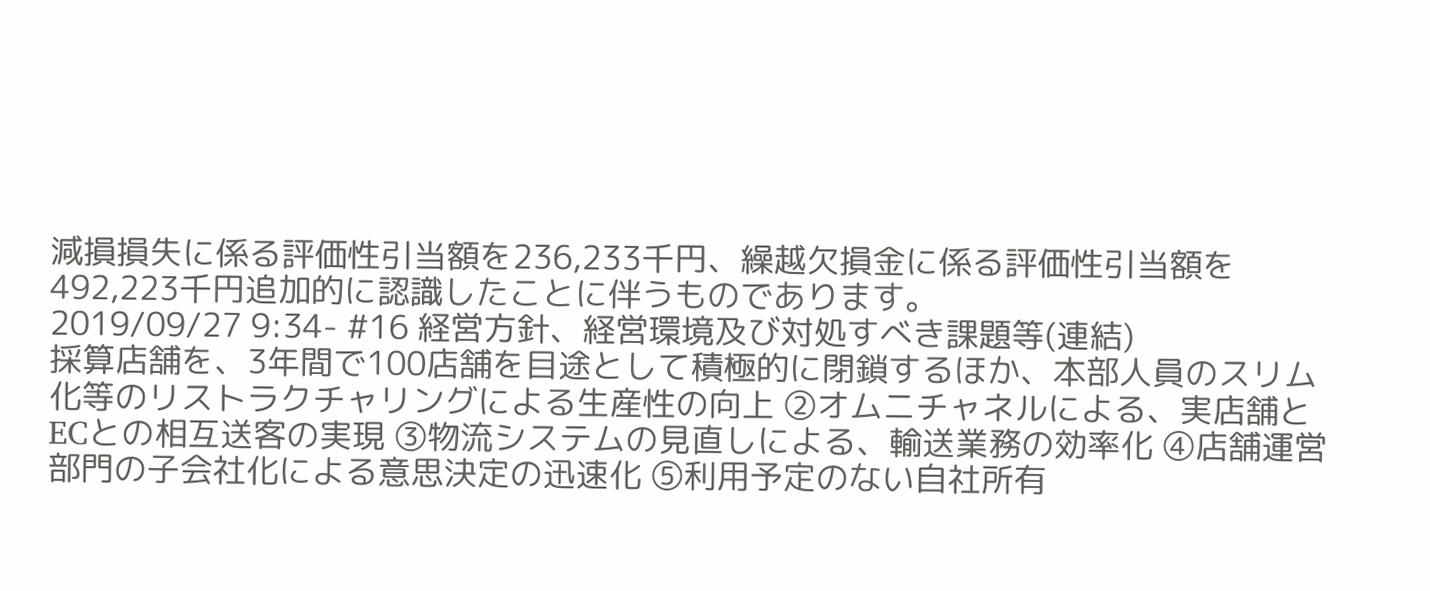減損損失に係る評価性引当額を236,233千円、繰越欠損金に係る評価性引当額を492,223千円追加的に認識したことに伴うものであります。
2019/09/27 9:34- #16 経営方針、経営環境及び対処すべき課題等(連結)
採算店舗を、3年間で100店舗を目途として積極的に閉鎖するほか、本部人員のスリム化等のリストラクチャリングによる生産性の向上 ②オムニチャネルによる、実店舗とECとの相互送客の実現 ③物流システムの見直しによる、輸送業務の効率化 ④店舗運営部門の子会社化による意思決定の迅速化 ⑤利用予定のない自社所有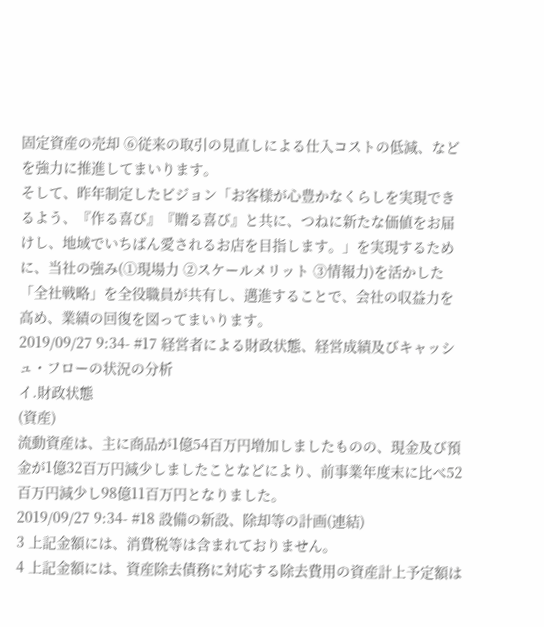固定資産の売却 ⑥従来の取引の見直しによる仕入コストの低減、などを強力に推進してまいります。
そして、昨年制定したビジョン「お客様が心豊かなくらしを実現できるよう、『作る喜び』『贈る喜び』と共に、つねに新たな価値をお届けし、地域でいちばん愛されるお店を目指します。」を実現するために、当社の強み(①現場力 ②スケールメリット ③情報力)を活かした「全社戦略」を全役職員が共有し、邁進することで、会社の収益力を高め、業績の回復を図ってまいります。
2019/09/27 9:34- #17 経営者による財政状態、経営成績及びキャッシュ・フローの状況の分析
イ.財政状態
(資産)
流動資産は、主に商品が1億54百万円増加しましたものの、現金及び預金が1億32百万円減少しましたことなどにより、前事業年度末に比べ52百万円減少し98億11百万円となりました。
2019/09/27 9:34- #18 設備の新設、除却等の計画(連結)
3 上記金額には、消費税等は含まれておりません。
4 上記金額には、資産除去債務に対応する除去費用の資産計上予定額は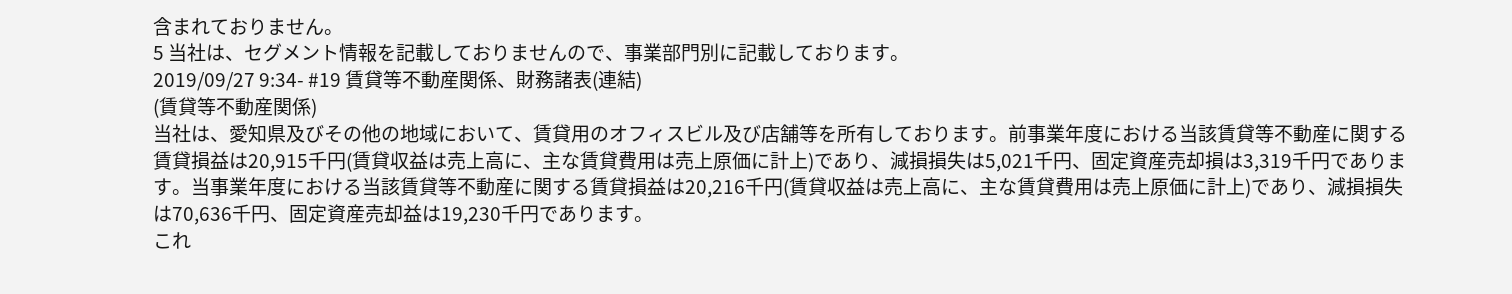含まれておりません。
5 当社は、セグメント情報を記載しておりませんので、事業部門別に記載しております。
2019/09/27 9:34- #19 賃貸等不動産関係、財務諸表(連結)
(賃貸等不動産関係)
当社は、愛知県及びその他の地域において、賃貸用のオフィスビル及び店舗等を所有しております。前事業年度における当該賃貸等不動産に関する賃貸損益は20,915千円(賃貸収益は売上高に、主な賃貸費用は売上原価に計上)であり、減損損失は5,021千円、固定資産売却損は3,319千円であります。当事業年度における当該賃貸等不動産に関する賃貸損益は20,216千円(賃貸収益は売上高に、主な賃貸費用は売上原価に計上)であり、減損損失は70,636千円、固定資産売却益は19,230千円であります。
これ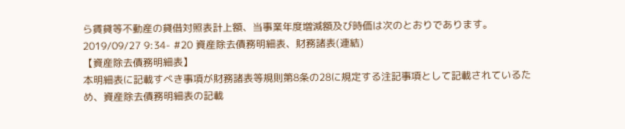ら賃貸等不動産の貸借対照表計上額、当事業年度増減額及び時価は次のとおりであります。
2019/09/27 9:34- #20 資産除去債務明細表、財務諸表(連結)
【資産除去債務明細表】
本明細表に記載すべき事項が財務諸表等規則第8条の28に規定する注記事項として記載されているため、資産除去債務明細表の記載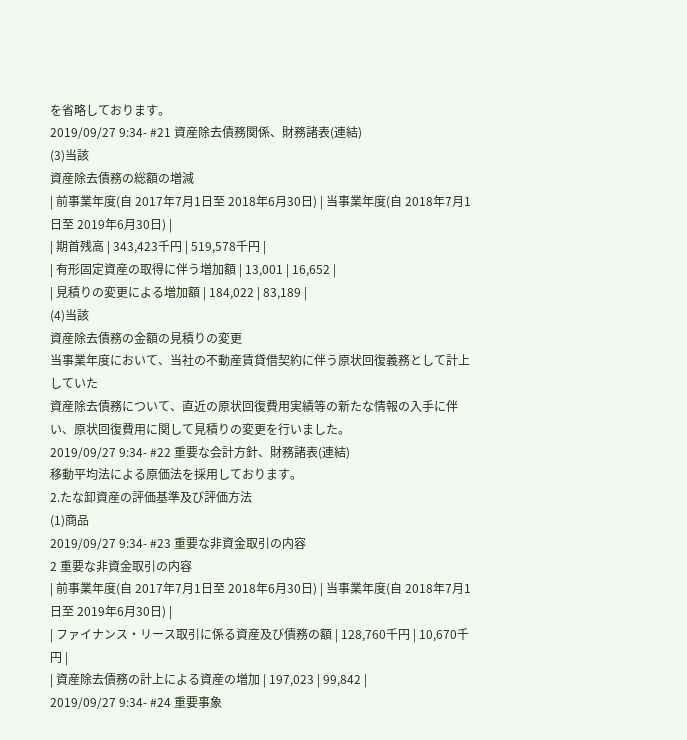を省略しております。
2019/09/27 9:34- #21 資産除去債務関係、財務諸表(連結)
(3)当該
資産除去債務の総額の増減
| 前事業年度(自 2017年7月1日至 2018年6月30日) | 当事業年度(自 2018年7月1日至 2019年6月30日) |
| 期首残高 | 343,423千円 | 519,578千円 |
| 有形固定資産の取得に伴う増加額 | 13,001 | 16,652 |
| 見積りの変更による増加額 | 184,022 | 83,189 |
(4)当該
資産除去債務の金額の見積りの変更
当事業年度において、当社の不動産賃貸借契約に伴う原状回復義務として計上していた
資産除去債務について、直近の原状回復費用実績等の新たな情報の入手に伴い、原状回復費用に関して見積りの変更を行いました。
2019/09/27 9:34- #22 重要な会計方針、財務諸表(連結)
移動平均法による原価法を採用しております。
2.たな卸資産の評価基準及び評価方法
(1)商品
2019/09/27 9:34- #23 重要な非資金取引の内容
2 重要な非資金取引の内容
| 前事業年度(自 2017年7月1日至 2018年6月30日) | 当事業年度(自 2018年7月1日至 2019年6月30日) |
| ファイナンス・リース取引に係る資産及び債務の額 | 128,760千円 | 10,670千円 |
| 資産除去債務の計上による資産の増加 | 197,023 | 99,842 |
2019/09/27 9:34- #24 重要事象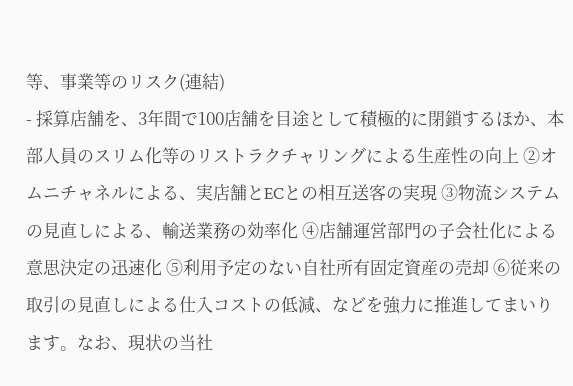等、事業等のリスク(連結)
- 採算店舗を、3年間で100店舗を目途として積極的に閉鎖するほか、本部人員のスリム化等のリストラクチャリングによる生産性の向上 ②オムニチャネルによる、実店舗とECとの相互送客の実現 ③物流システムの見直しによる、輸送業務の効率化 ④店舗運営部門の子会社化による意思決定の迅速化 ⑤利用予定のない自社所有固定資産の売却 ⑥従来の取引の見直しによる仕入コストの低減、などを強力に推進してまいります。なお、現状の当社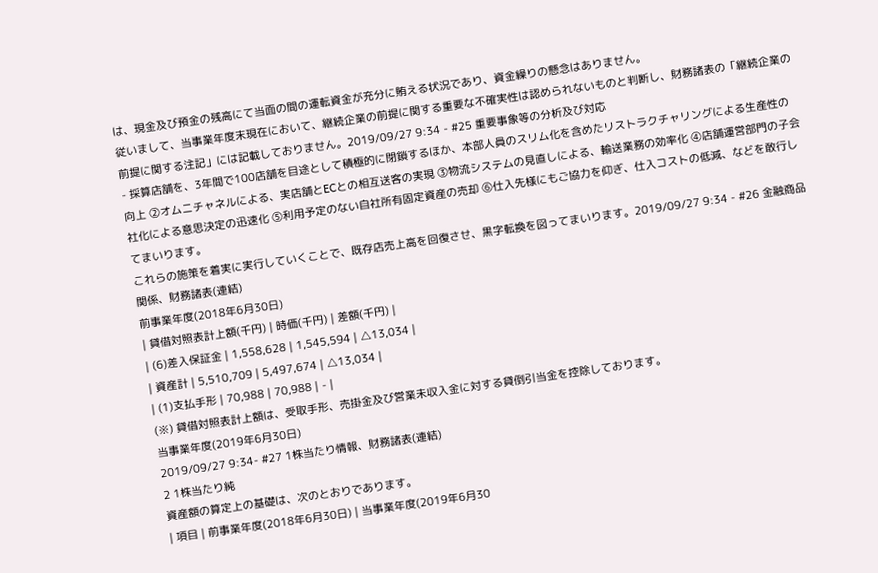は、現金及び預金の残高にて当面の間の運転資金が充分に賄える状況であり、資金繰りの懸念はありません。
従いまして、当事業年度末現在において、継続企業の前提に関する重要な不確実性は認められないものと判断し、財務諸表の「継続企業の前提に関する注記」には記載しておりません。2019/09/27 9:34 - #25 重要事象等の分析及び対応
- 採算店舗を、3年間で100店舗を目途として積極的に閉鎖するほか、本部人員のスリム化を含めたリストラクチャリングによる生産性の向上 ②オムニチャネルによる、実店舗とECとの相互送客の実現 ③物流システムの見直しによる、輸送業務の効率化 ④店舗運営部門の子会社化による意思決定の迅速化 ⑤利用予定のない自社所有固定資産の売却 ⑥仕入先様にもご協力を仰ぎ、仕入コストの低減、などを敢行してまいります。
これらの施策を着実に実行していくことで、既存店売上高を回復させ、黒字転換を図ってまいります。2019/09/27 9:34 - #26 金融商品関係、財務諸表(連結)
前事業年度(2018年6月30日)
| 貸借対照表計上額(千円) | 時価(千円) | 差額(千円) |
| (6)差入保証金 | 1,558,628 | 1,545,594 | △13,034 |
| 資産計 | 5,510,709 | 5,497,674 | △13,034 |
| (1)支払手形 | 70,988 | 70,988 | - |
(※) 貸借対照表計上額は、受取手形、売掛金及び営業未収入金に対する貸倒引当金を控除しております。
当事業年度(2019年6月30日)
2019/09/27 9:34- #27 1株当たり情報、財務諸表(連結)
2 1株当たり純
資産額の算定上の基礎は、次のとおりであります。
| 項目 | 前事業年度(2018年6月30日) | 当事業年度(2019年6月30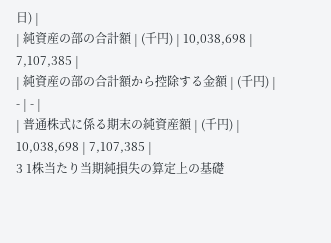日) |
| 純資産の部の合計額 | (千円) | 10,038,698 | 7,107,385 |
| 純資産の部の合計額から控除する金額 | (千円) | - | - |
| 普通株式に係る期末の純資産額 | (千円) | 10,038,698 | 7,107,385 |
3 1株当たり当期純損失の算定上の基礎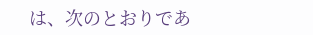は、次のとおりであ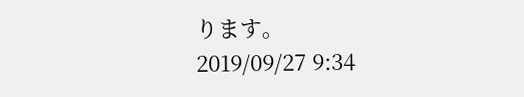ります。
2019/09/27 9:34